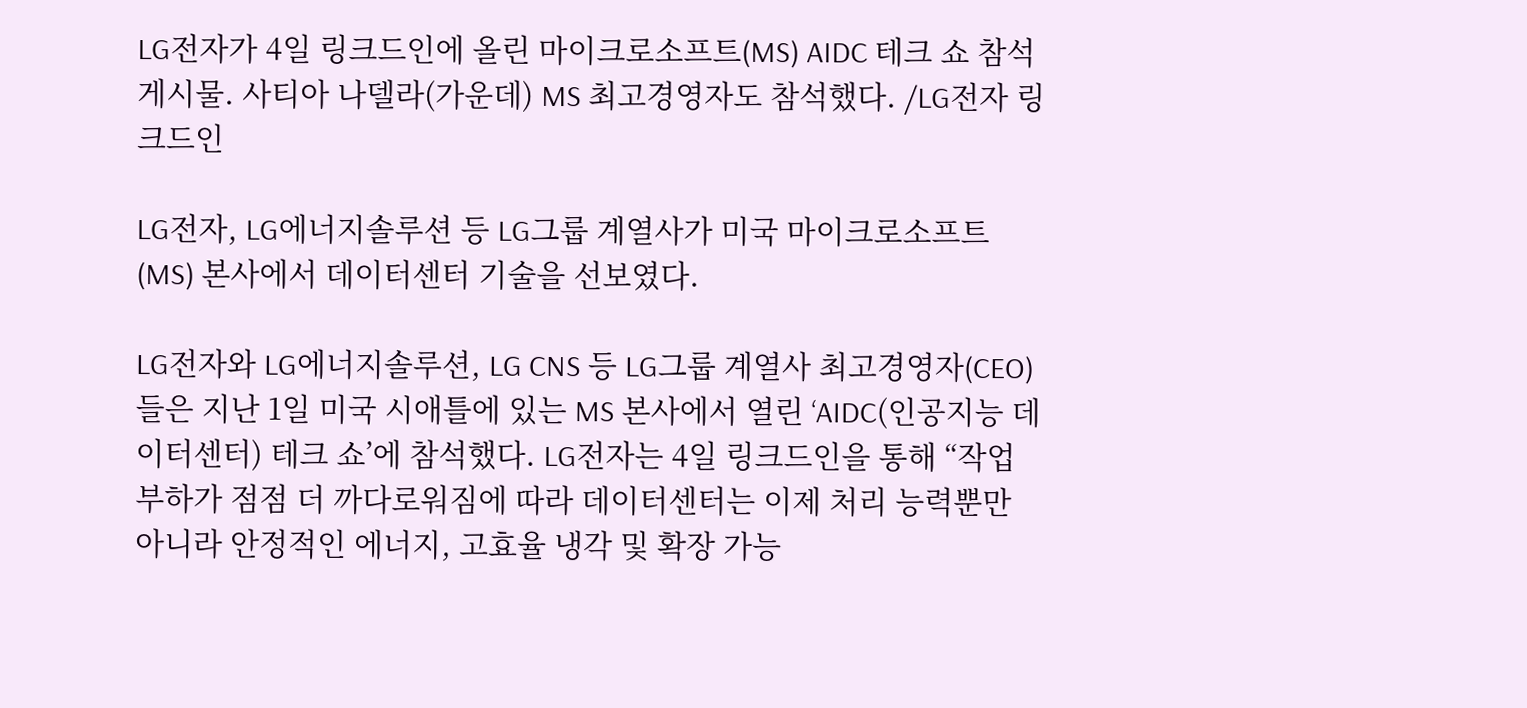LG전자가 4일 링크드인에 올린 마이크로소프트(MS) AIDC 테크 쇼 참석 게시물. 사티아 나델라(가운데) MS 최고경영자도 참석했다. /LG전자 링크드인

LG전자, LG에너지솔루션 등 LG그룹 계열사가 미국 마이크로소프트(MS) 본사에서 데이터센터 기술을 선보였다.

LG전자와 LG에너지솔루션, LG CNS 등 LG그룹 계열사 최고경영자(CEO)들은 지난 1일 미국 시애틀에 있는 MS 본사에서 열린 ‘AIDC(인공지능 데이터센터) 테크 쇼’에 참석했다. LG전자는 4일 링크드인을 통해 “작업 부하가 점점 더 까다로워짐에 따라 데이터센터는 이제 처리 능력뿐만 아니라 안정적인 에너지, 고효율 냉각 및 확장 가능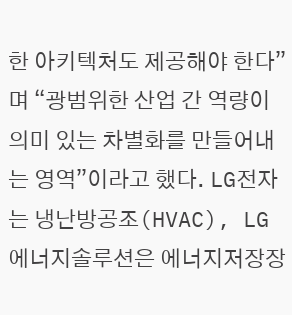한 아키텍처도 제공해야 한다”며 “광범위한 산업 간 역량이 의미 있는 차별화를 만들어내는 영역”이라고 했다. LG전자는 냉난방공조(HVAC), LG에너지솔루션은 에너지저장장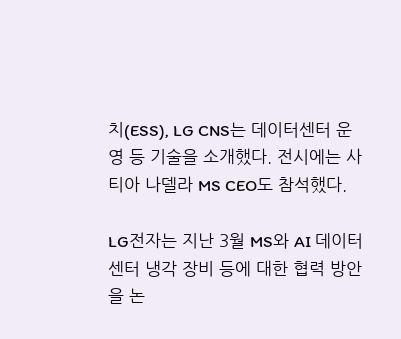치(ESS), LG CNS는 데이터센터 운영 등 기술을 소개했다. 전시에는 사티아 나델라 MS CEO도 참석했다.

LG전자는 지난 3월 MS와 AI 데이터센터 냉각 장비 등에 대한 협력 방안을 논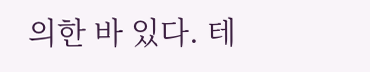의한 바 있다. 테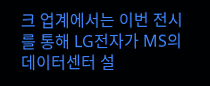크 업계에서는 이번 전시를 통해 LG전자가 MS의 데이터센터 설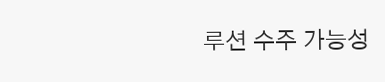루션 수주 가능성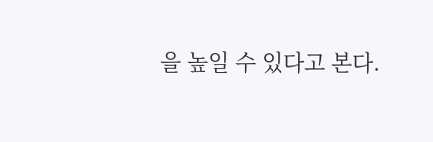을 높일 수 있다고 본다.